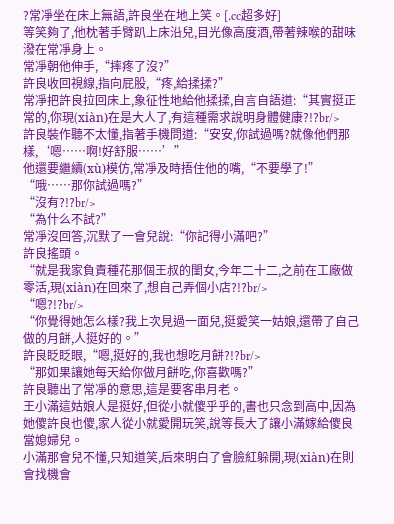?常凈坐在床上無語,許良坐在地上笑。[.cc超多好]
等笑夠了,他枕著手臂趴上床沿兒,目光像高度酒,帶著辣喉的甜味潑在常凈身上。
常凈朝他伸手,“摔疼了沒?”
許良收回視線,指向屁股,“疼,給揉揉?”
常凈把許良拉回床上,象征性地給他揉揉,自言自語道:“其實挺正常的,你現(xiàn)在是大人了,有這種需求說明身體健康?!?br/>
許良裝作聽不太懂,指著手機問道:“安安,你試過嗎?就像他們那樣,‘嗯……啊!好舒服……’”
他還要繼續(xù)模仿,常凈及時捂住他的嘴,“不要學了!”
“哦……那你試過嗎?”
“沒有?!?br/>
“為什么不試?”
常凈沒回答,沉默了一會兒說:“你記得小滿吧?”
許良搖頭。
“就是我家負責種花那個王叔的閨女,今年二十二,之前在工廠做零活,現(xiàn)在回來了,想自己弄個小店?!?br/>
“嗯?!?br/>
“你覺得她怎么樣?我上次見過一面兒,挺愛笑一姑娘,還帶了自己做的月餅,人挺好的。”
許良眨眨眼,“嗯,挺好的,我也想吃月餅?!?br/>
“那如果讓她每天給你做月餅吃,你喜歡嗎?”
許良聽出了常凈的意思,這是要客串月老。
王小滿這姑娘人是挺好,但從小就傻乎乎的,書也只念到高中,因為她傻許良也傻,家人從小就愛開玩笑,說等長大了讓小滿嫁給傻良當媳婦兒。
小滿那會兒不懂,只知道笑,后來明白了會臉紅躲開,現(xiàn)在則會找機會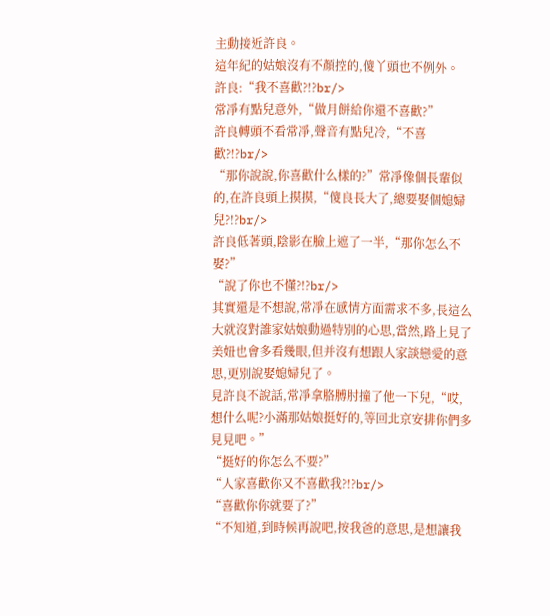主動接近許良。
這年紀的姑娘沒有不顏控的,傻丫頭也不例外。
許良:“我不喜歡?!?br/>
常凈有點兒意外,“做月餅給你還不喜歡?”
許良轉頭不看常凈,聲音有點兒冷,“不喜歡?!?br/>
“那你說說,你喜歡什么樣的?”常凈像個長輩似的,在許良頭上摸摸,“傻良長大了,總要娶個媳婦兒?!?br/>
許良低著頭,陰影在臉上遮了一半,“那你怎么不娶?”
“說了你也不懂?!?br/>
其實還是不想說,常凈在感情方面需求不多,長這么大就沒對誰家姑娘動過特別的心思,當然,路上見了美妞也會多看幾眼,但并沒有想跟人家談戀愛的意思,更別說娶媳婦兒了。
見許良不說話,常凈拿胳膊肘撞了他一下兒,“哎,想什么呢?小滿那姑娘挺好的,等回北京安排你們多見見吧。”
“挺好的你怎么不要?”
“人家喜歡你又不喜歡我?!?br/>
“喜歡你你就要了?”
“不知道,到時候再說吧,按我爸的意思,是想讓我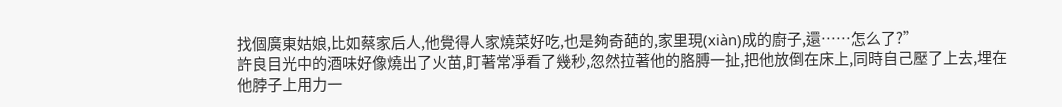找個廣東姑娘,比如蔡家后人,他覺得人家燒菜好吃,也是夠奇葩的,家里現(xiàn)成的廚子,還……怎么了?”
許良目光中的酒味好像燒出了火苗,盯著常凈看了幾秒,忽然拉著他的胳膊一扯,把他放倒在床上,同時自己壓了上去,埋在他脖子上用力一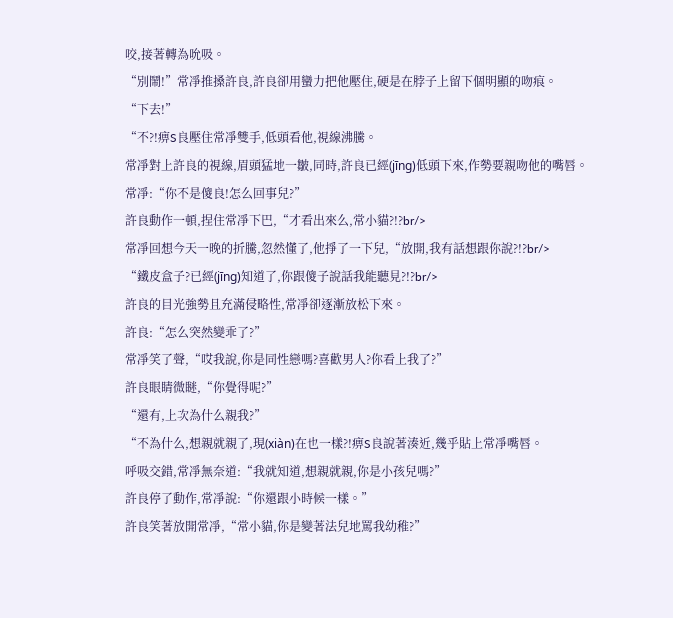咬,接著轉為吮吸。
“別鬧!”常凈推搡許良,許良卻用蠻力把他壓住,硬是在脖子上留下個明顯的吻痕。
“下去!”
“不?!痹S良壓住常凈雙手,低頭看他,視線沸騰。
常凈對上許良的視線,眉頭猛地一皺,同時,許良已經(jīng)低頭下來,作勢要親吻他的嘴唇。
常凈:“你不是傻良!怎么回事兒?”
許良動作一頓,捏住常凈下巴,“才看出來么,常小貓?!?br/>
常凈回想今天一晚的折騰,忽然懂了,他掙了一下兒,“放開,我有話想跟你說?!?br/>
“鐵皮盒子?已經(jīng)知道了,你跟傻子說話我能聽見?!?br/>
許良的目光強勢且充滿侵略性,常凈卻逐漸放松下來。
許良:“怎么突然變乖了?”
常凈笑了聲,“哎我說,你是同性戀嗎?喜歡男人?你看上我了?”
許良眼睛微瞇,“你覺得呢?”
“還有,上次為什么親我?”
“不為什么,想親就親了,現(xiàn)在也一樣?!痹S良說著湊近,幾乎貼上常凈嘴唇。
呼吸交錯,常凈無奈道:“我就知道,想親就親,你是小孩兒嗎?”
許良停了動作,常凈說:“你還跟小時候一樣。”
許良笑著放開常凈,“常小貓,你是變著法兒地罵我幼稚?”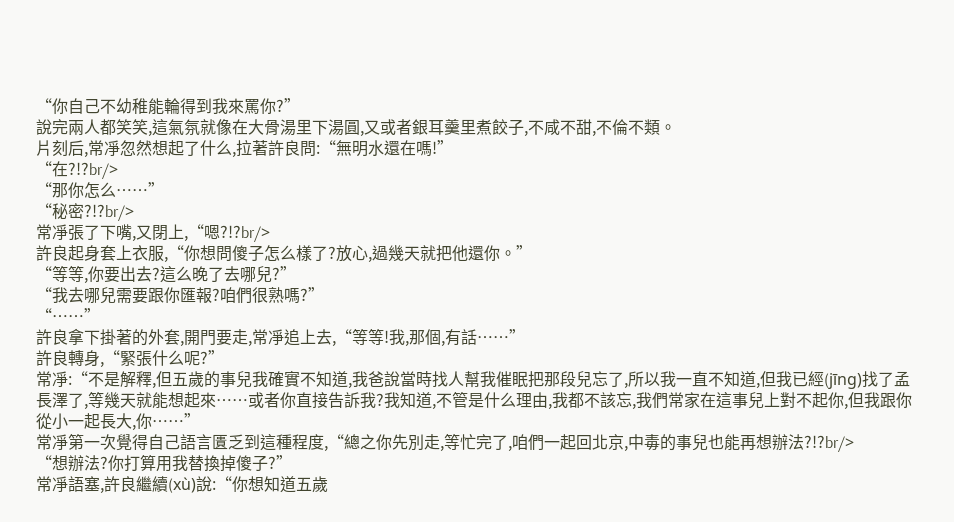“你自己不幼稚能輪得到我來罵你?”
說完兩人都笑笑,這氣氛就像在大骨湯里下湯圓,又或者銀耳羹里煮餃子,不咸不甜,不倫不類。
片刻后,常凈忽然想起了什么,拉著許良問:“無明水還在嗎!”
“在?!?br/>
“那你怎么……”
“秘密?!?br/>
常凈張了下嘴,又閉上,“嗯?!?br/>
許良起身套上衣服,“你想問傻子怎么樣了?放心,過幾天就把他還你。”
“等等,你要出去?這么晚了去哪兒?”
“我去哪兒需要跟你匯報?咱們很熟嗎?”
“……”
許良拿下掛著的外套,開門要走,常凈追上去,“等等!我,那個,有話……”
許良轉身,“緊張什么呢?”
常凈:“不是解釋,但五歲的事兒我確實不知道,我爸說當時找人幫我催眠把那段兒忘了,所以我一直不知道,但我已經(jīng)找了孟長澤了,等幾天就能想起來……或者你直接告訴我?我知道,不管是什么理由,我都不該忘,我們常家在這事兒上對不起你,但我跟你從小一起長大,你……”
常凈第一次覺得自己語言匱乏到這種程度,“總之你先別走,等忙完了,咱們一起回北京,中毒的事兒也能再想辦法?!?br/>
“想辦法?你打算用我替換掉傻子?”
常凈語塞,許良繼續(xù)說:“你想知道五歲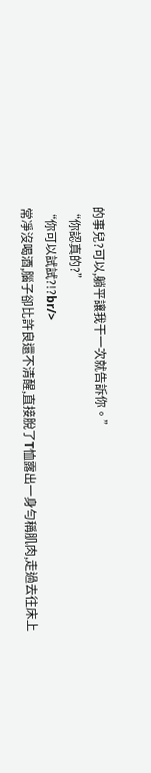的事兒?可以,躺平讓我干一次就告訴你。”
“你認真的?”
“你可以試試?!?br/>
常凈沒喝酒,腦子卻比許良還不清醒,直接脫了T恤露出一身勻稱肌肉,走過去往床上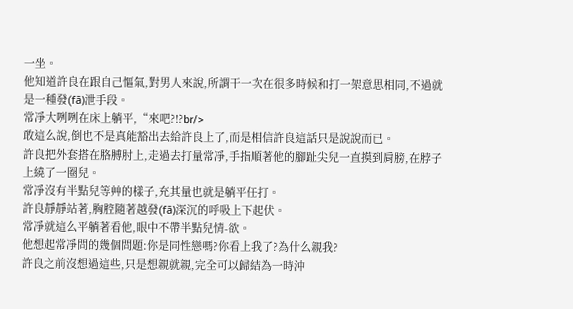一坐。
他知道許良在跟自己慪氣,對男人來說,所謂干一次在很多時候和打一架意思相同,不過就是一種發(fā)泄手段。
常凈大咧咧在床上躺平,“來吧?!?br/>
敢這么說,倒也不是真能豁出去給許良上了,而是相信許良這話只是說說而已。
許良把外套搭在胳膊肘上,走過去打量常凈,手指順著他的腳趾尖兒一直摸到肩膀,在脖子上繞了一圈兒。
常凈沒有半點兒等艸的樣子,充其量也就是躺平任打。
許良靜靜站著,胸腔隨著越發(fā)深沉的呼吸上下起伏。
常凈就這么平躺著看他,眼中不帶半點兒情-欲。
他想起常凈問的幾個問題:你是同性戀嗎?你看上我了?為什么親我?
許良之前沒想過這些,只是想親就親,完全可以歸結為一時沖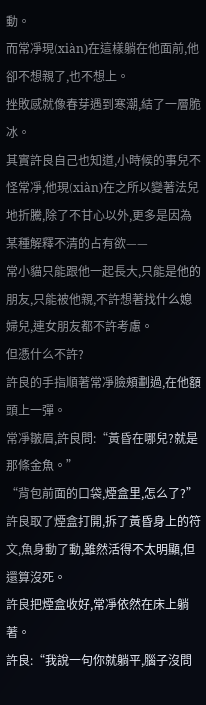動。
而常凈現(xiàn)在這樣躺在他面前,他卻不想親了,也不想上。
挫敗感就像春芽遇到寒潮,結了一層脆冰。
其實許良自己也知道,小時候的事兒不怪常凈,他現(xiàn)在之所以變著法兒地折騰,除了不甘心以外,更多是因為某種解釋不清的占有欲——
常小貓只能跟他一起長大,只能是他的朋友,只能被他親,不許想著找什么媳婦兒,連女朋友都不許考慮。
但憑什么不許?
許良的手指順著常凈臉頰劃過,在他額頭上一彈。
常凈皺眉,許良問:“黃昏在哪兒?就是那條金魚。”
“背包前面的口袋,煙盒里,怎么了?”
許良取了煙盒打開,拆了黃昏身上的符文,魚身動了動,雖然活得不太明顯,但還算沒死。
許良把煙盒收好,常凈依然在床上躺著。
許良:“我說一句你就躺平,腦子沒問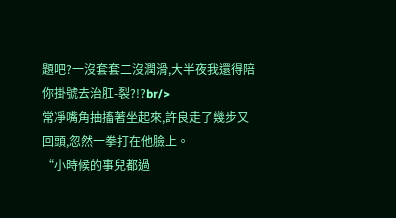題吧?一沒套套二沒潤滑,大半夜我還得陪你掛號去治肛-裂?!?br/>
常凈嘴角抽搐著坐起來,許良走了幾步又回頭,忽然一拳打在他臉上。
“小時候的事兒都過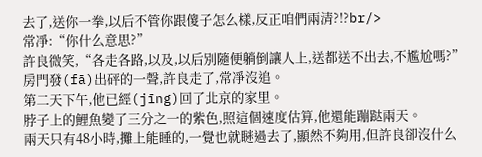去了,送你一拳,以后不管你跟傻子怎么樣,反正咱們兩清?!?br/>
常凈:“你什么意思?”
許良微笑,“各走各路,以及,以后別隨便躺倒讓人上,送都送不出去,不尷尬嗎?”
房門發(fā)出砰的一聲,許良走了,常凈沒追。
第二天下午,他已經(jīng)回了北京的家里。
脖子上的鯉魚變了三分之一的紫色,照這個速度估算,他還能蹦跶兩天。
兩天只有48小時,攤上能睡的,一覺也就瞇過去了,顯然不夠用,但許良卻沒什么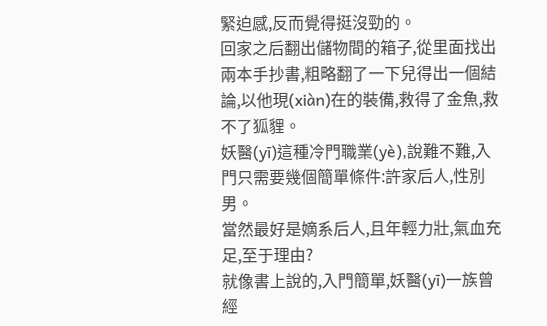緊迫感,反而覺得挺沒勁的。
回家之后翻出儲物間的箱子,從里面找出兩本手抄書,粗略翻了一下兒得出一個結論,以他現(xiàn)在的裝備,救得了金魚,救不了狐貍。
妖醫(yī)這種冷門職業(yè),說難不難,入門只需要幾個簡單條件:許家后人,性別男。
當然最好是嫡系后人,且年輕力壯,氣血充足,至于理由?
就像書上說的,入門簡單,妖醫(yī)一族曾經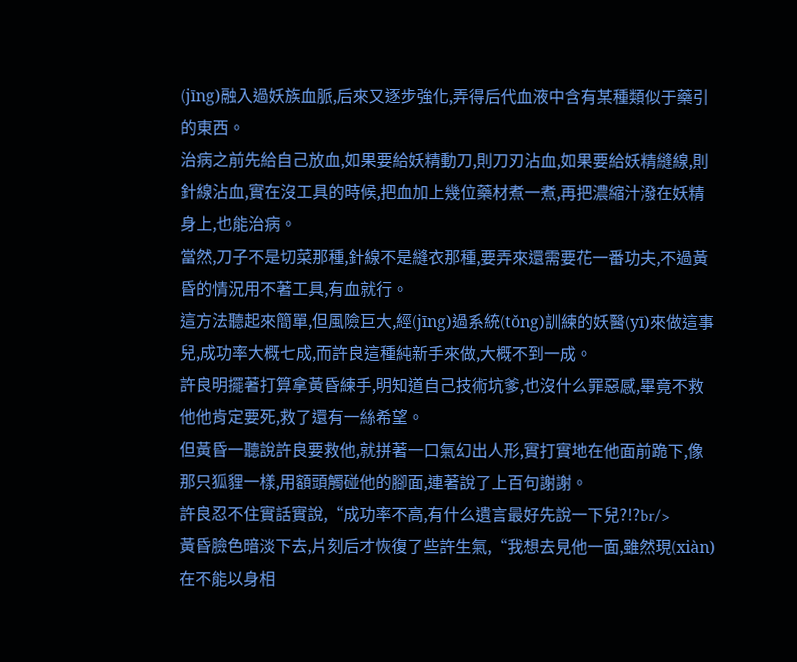(jīng)融入過妖族血脈,后來又逐步強化,弄得后代血液中含有某種類似于藥引的東西。
治病之前先給自己放血,如果要給妖精動刀,則刀刃沾血,如果要給妖精縫線,則針線沾血,實在沒工具的時候,把血加上幾位藥材煮一煮,再把濃縮汁潑在妖精身上,也能治病。
當然,刀子不是切菜那種,針線不是縫衣那種,要弄來還需要花一番功夫,不過黃昏的情況用不著工具,有血就行。
這方法聽起來簡單,但風險巨大,經(jīng)過系統(tǒng)訓練的妖醫(yī)來做這事兒,成功率大概七成,而許良這種純新手來做,大概不到一成。
許良明擺著打算拿黃昏練手,明知道自己技術坑爹,也沒什么罪惡感,畢竟不救他他肯定要死,救了還有一絲希望。
但黃昏一聽說許良要救他,就拼著一口氣幻出人形,實打實地在他面前跪下,像那只狐貍一樣,用額頭觸碰他的腳面,連著說了上百句謝謝。
許良忍不住實話實說,“成功率不高,有什么遺言最好先說一下兒?!?br/>
黃昏臉色暗淡下去,片刻后才恢復了些許生氣,“我想去見他一面,雖然現(xiàn)在不能以身相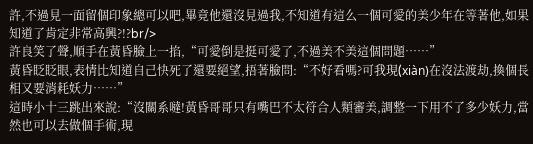許,不過見一面留個印象總可以吧,畢竟他還沒見過我,不知道有這么一個可愛的美少年在等著他,如果知道了肯定非常高興?!?br/>
許良笑了聲,順手在黃昏臉上一掐,“可愛倒是挺可愛了,不過美不美這個問題……”
黃昏眨眨眼,表情比知道自己快死了還要絕望,捂著臉問:“不好看嗎?可我現(xiàn)在沒法渡劫,換個長相又要消耗妖力……”
這時小十三跳出來說:“沒關系噠!黃昏哥哥只有嘴巴不太符合人類審美,調整一下用不了多少妖力,當然也可以去做個手術,現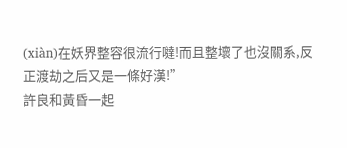(xiàn)在妖界整容很流行噠!而且整壞了也沒關系,反正渡劫之后又是一條好漢!”
許良和黃昏一起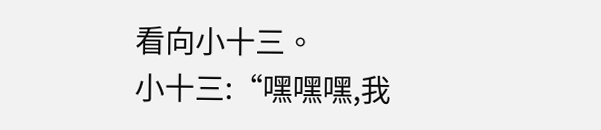看向小十三。
小十三:“嘿嘿嘿,我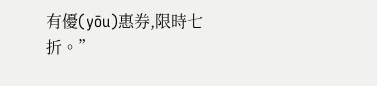有優(yōu)惠券,限時七折。”